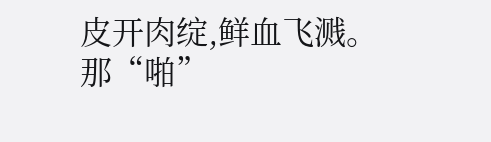皮开肉绽,鲜血飞溅。
那“啪”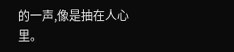的一声,像是抽在人心里。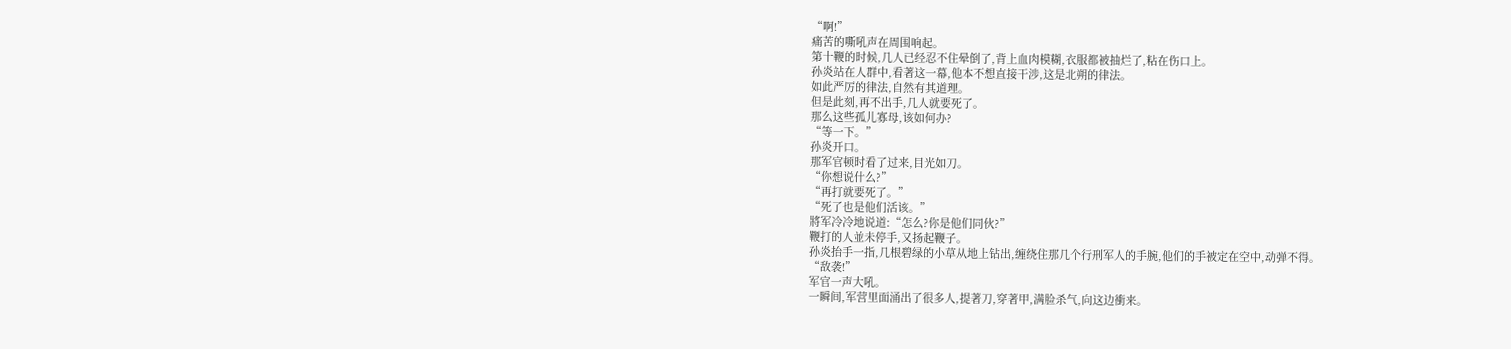“啊!”
痛苦的嘶吼声在周围响起。
第十鞭的时候,几人已经忍不住晕倒了,背上血肉模糊,衣服都被抽烂了,粘在伤口上。
孙炎站在人群中,看著这一幕,他本不想直接干涉,这是北朔的律法。
如此严厉的律法,自然有其道理。
但是此刻,再不出手,几人就要死了。
那么这些孤儿寡母,该如何办?
“等一下。”
孙炎开口。
那军官顿时看了过来,目光如刀。
“你想说什么?”
“再打就要死了。”
“死了也是他们活该。”
將军冷冷地说道:“怎么?你是他们同伙?”
鞭打的人並未停手,又扬起鞭子。
孙炎抬手一指,几根碧绿的小草从地上钻出,缠绕住那几个行刑军人的手腕,他们的手被定在空中,动弹不得。
“敌袭!”
军官一声大吼。
一瞬间,军营里面涌出了很多人,提著刀,穿著甲,满脸杀气,向这边衝来。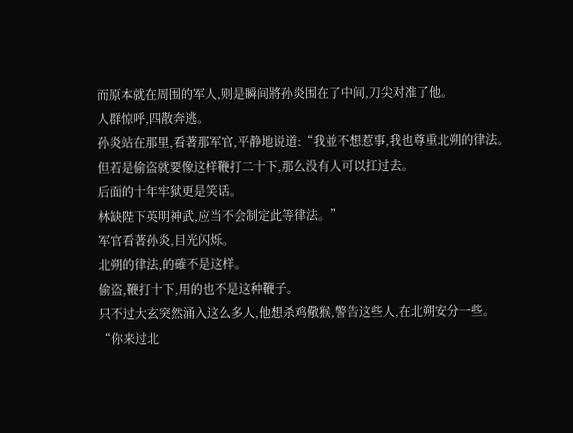而原本就在周围的军人,则是瞬间將孙炎围在了中间,刀尖对准了他。
人群惊呼,四散奔逃。
孙炎站在那里,看著那军官,平静地说道:“我並不想惹事,我也尊重北朔的律法。
但若是偷盗就要像这样鞭打二十下,那么没有人可以扛过去。
后面的十年牢狱更是笑话。
林缺陛下英明神武,应当不会制定此等律法。”
军官看著孙炎,目光闪烁。
北朔的律法,的確不是这样。
偷盗,鞭打十下,用的也不是这种鞭子。
只不过大玄突然涌入这么多人,他想杀鸡儆猴,警告这些人,在北朔安分一些。
“你来过北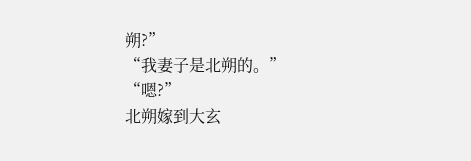朔?”
“我妻子是北朔的。”
“嗯?”
北朔嫁到大玄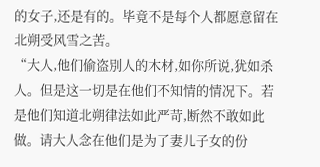的女子,还是有的。毕竟不是每个人都愿意留在北朔受风雪之苦。
“大人,他们偷盗別人的木材,如你所说,犹如杀人。但是这一切是在他们不知情的情况下。若是他们知道北朔律法如此严苛,断然不敢如此做。请大人念在他们是为了妻儿子女的份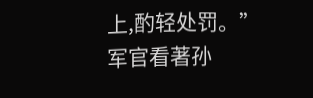上,酌轻处罚。”
军官看著孙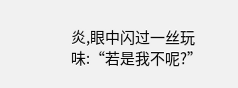炎,眼中闪过一丝玩味:“若是我不呢?”